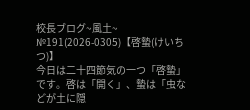校長ブログ~風土~
№191(2026-0305)【啓蟄(けいちつ)】
今日は二十四節気の一つ「啓蟄」です。啓は「開く」、蟄は「虫などが土に隠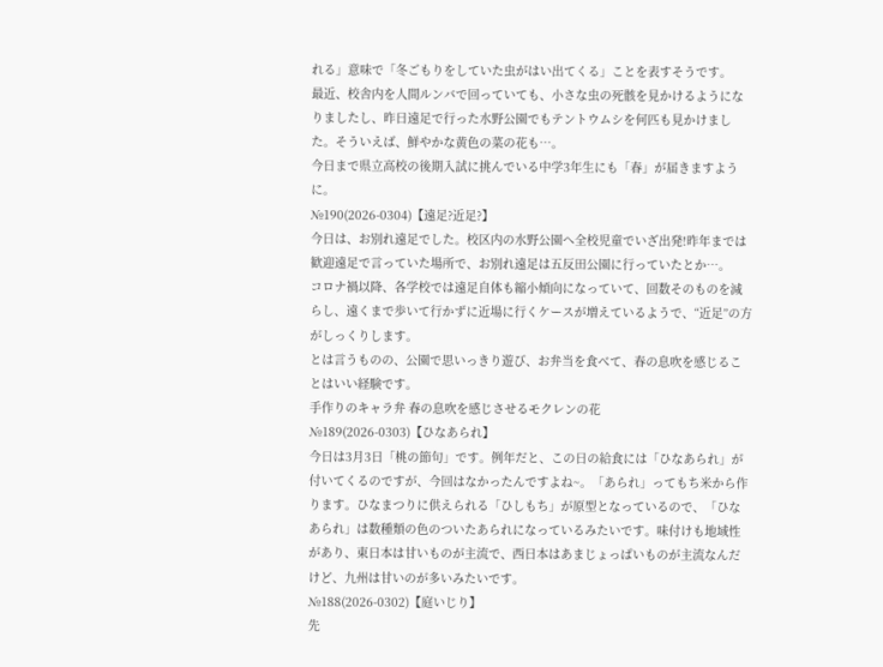れる」意味で「冬ごもりをしていた虫がはい出てくる」ことを表すそうです。
最近、校舎内を人間ルンバで回っていても、小さな虫の死骸を見かけるようになりましたし、昨日遠足で行った水野公園でもテントウムシを何匹も見かけました。そういえば、鮮やかな黄色の菜の花も…。
今日まで県立高校の後期入試に挑んでいる中学3年生にも「春」が届きますように。
№190(2026-0304)【遠足?近足?】
今日は、お別れ遠足でした。校区内の水野公園へ全校児童でいざ出発!昨年までは歓迎遠足で言っていた場所で、お別れ遠足は五反田公園に行っていたとか…。
コロナ禍以降、各学校では遠足自体も縮小傾向になっていて、回数そのものを減らし、遠くまで歩いて行かずに近場に行くケースが増えているようで、“近足”の方がしっくりします。
とは言うものの、公園で思いっきり遊び、お弁当を食べて、春の息吹を感じることはいい経験です。
手作りのキャラ弁 春の息吹を感じさせるモクレンの花
№189(2026-0303)【ひなあられ】
今日は3月3日「桃の節句」です。例年だと、この日の給食には「ひなあられ」が付いてくるのですが、今回はなかったんですよね~。「あられ」ってもち米から作ります。ひなまつりに供えられる「ひしもち」が原型となっているので、「ひなあられ」は数種類の色のついたあられになっているみたいです。味付けも地域性があり、東日本は甘いものが主流で、西日本はあまじょっぱいものが主流なんだけど、九州は甘いのが多いみたいです。
№188(2026-0302)【庭いじり】
先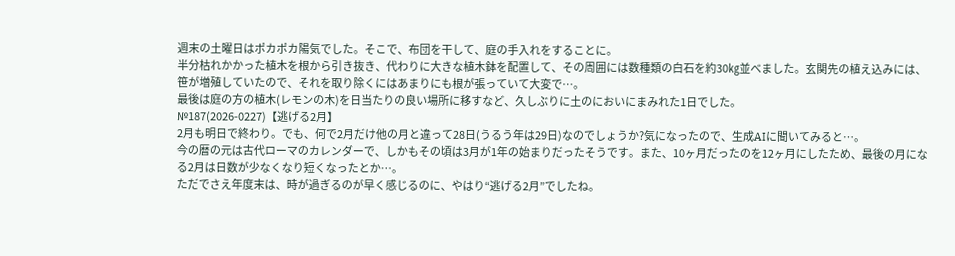週末の土曜日はポカポカ陽気でした。そこで、布団を干して、庭の手入れをすることに。
半分枯れかかった植木を根から引き抜き、代わりに大きな植木鉢を配置して、その周囲には数種類の白石を約30㎏並べました。玄関先の植え込みには、笹が増殖していたので、それを取り除くにはあまりにも根が張っていて大変で…。
最後は庭の方の植木(レモンの木)を日当たりの良い場所に移すなど、久しぶりに土のにおいにまみれた1日でした。
№187(2026-0227)【逃げる2月】
2月も明日で終わり。でも、何で2月だけ他の月と違って28日(うるう年は29日)なのでしょうか?気になったので、生成AIに聞いてみると…。
今の暦の元は古代ローマのカレンダーで、しかもその頃は3月が1年の始まりだったそうです。また、10ヶ月だったのを12ヶ月にしたため、最後の月になる2月は日数が少なくなり短くなったとか…。
ただでさえ年度末は、時が過ぎるのが早く感じるのに、やはり“逃げる2月”でしたね。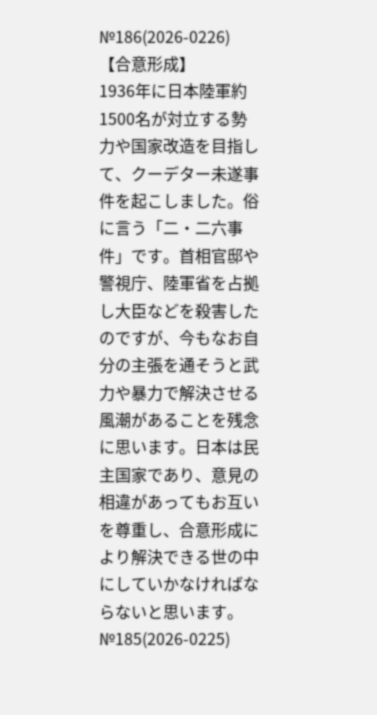№186(2026-0226)【合意形成】
1936年に日本陸軍約1500名が対立する勢力や国家改造を目指して、クーデター未遂事件を起こしました。俗に言う「二・二六事件」です。首相官邸や警視庁、陸軍省を占拠し大臣などを殺害したのですが、今もなお自分の主張を通そうと武力や暴力で解決させる風潮があることを残念に思います。日本は民主国家であり、意見の相違があってもお互いを尊重し、合意形成により解決できる世の中にしていかなければならないと思います。
№185(2026-0225)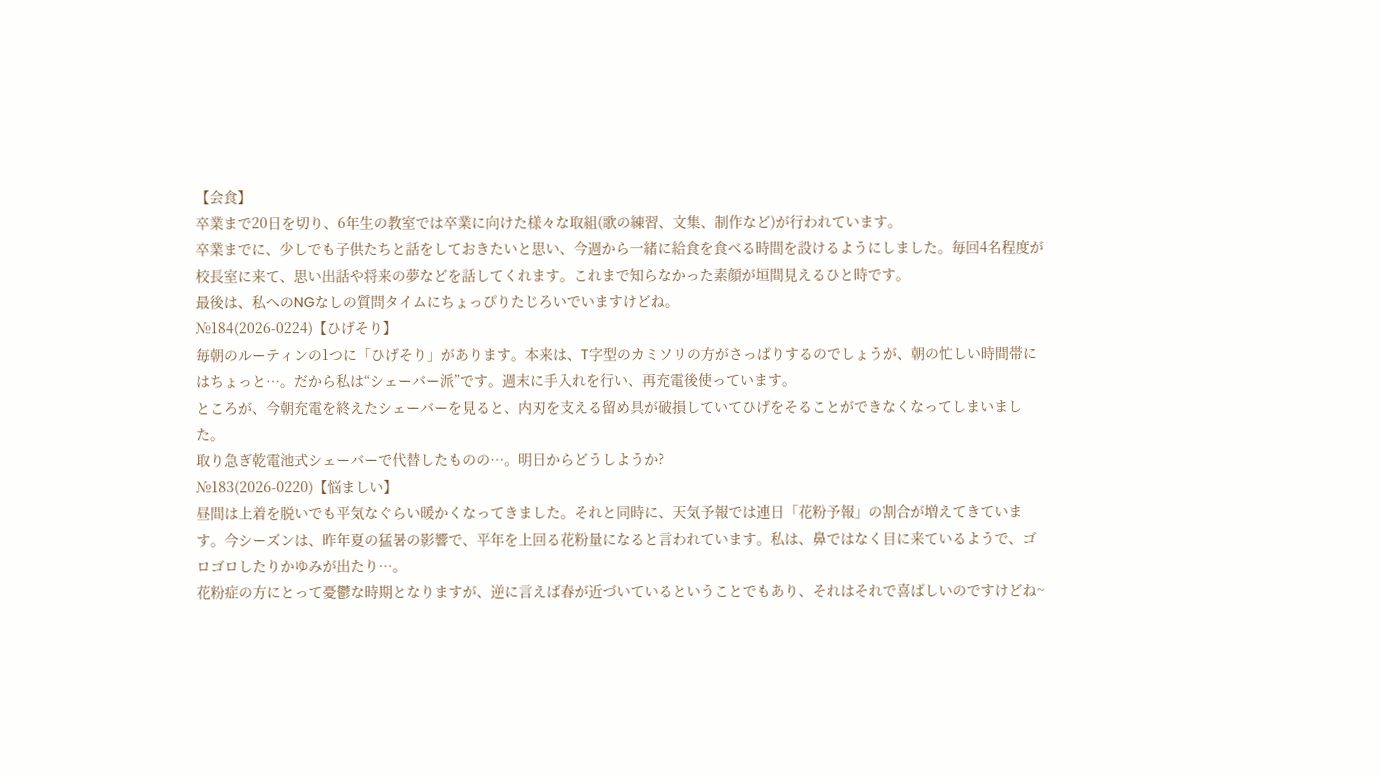【会食】
卒業まで20日を切り、6年生の教室では卒業に向けた様々な取組(歌の練習、文集、制作など)が行われています。
卒業までに、少しでも子供たちと話をしておきたいと思い、今週から一緒に給食を食べる時間を設けるようにしました。毎回4名程度が校長室に来て、思い出話や将来の夢などを話してくれます。これまで知らなかった素顔が垣間見えるひと時です。
最後は、私へのNGなしの質問タイムにちょっぴりたじろいでいますけどね。
№184(2026-0224)【ひげそり】
毎朝のルーティンの1つに「ひげそり」があります。本来は、T字型のカミソリの方がさっぱりするのでしょうが、朝の忙しい時間帯にはちょっと…。だから私は“シェーバー派”です。週末に手入れを行い、再充電後使っています。
ところが、今朝充電を終えたシェーバーを見ると、内刃を支える留め具が破損していてひげをそることができなくなってしまいました。
取り急ぎ乾電池式シェーバーで代替したものの…。明日からどうしようか?
№183(2026-0220)【悩ましい】
昼間は上着を脱いでも平気なぐらい暖かくなってきました。それと同時に、天気予報では連日「花粉予報」の割合が増えてきています。今シーズンは、昨年夏の猛暑の影響で、平年を上回る花粉量になると言われています。私は、鼻ではなく目に来ているようで、ゴロゴロしたりかゆみが出たり…。
花粉症の方にとって憂鬱な時期となりますが、逆に言えば春が近づいているということでもあり、それはそれで喜ばしいのですけどね~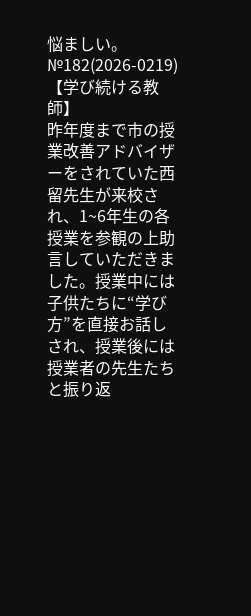悩ましい。
№182(2026-0219)【学び続ける教師】
昨年度まで市の授業改善アドバイザーをされていた西留先生が来校され、1~6年生の各授業を参観の上助言していただきました。授業中には子供たちに“学び方”を直接お話しされ、授業後には授業者の先生たちと振り返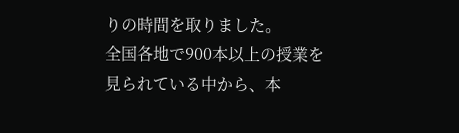りの時間を取りました。
全国各地で900本以上の授業を見られている中から、本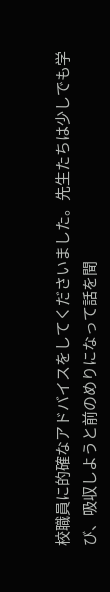校職員に的確なアドバイスをしてくださいました。先生たちは少しでも学び、吸収しようと前のめりになって話を聞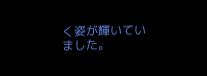く姿が輝いていました。